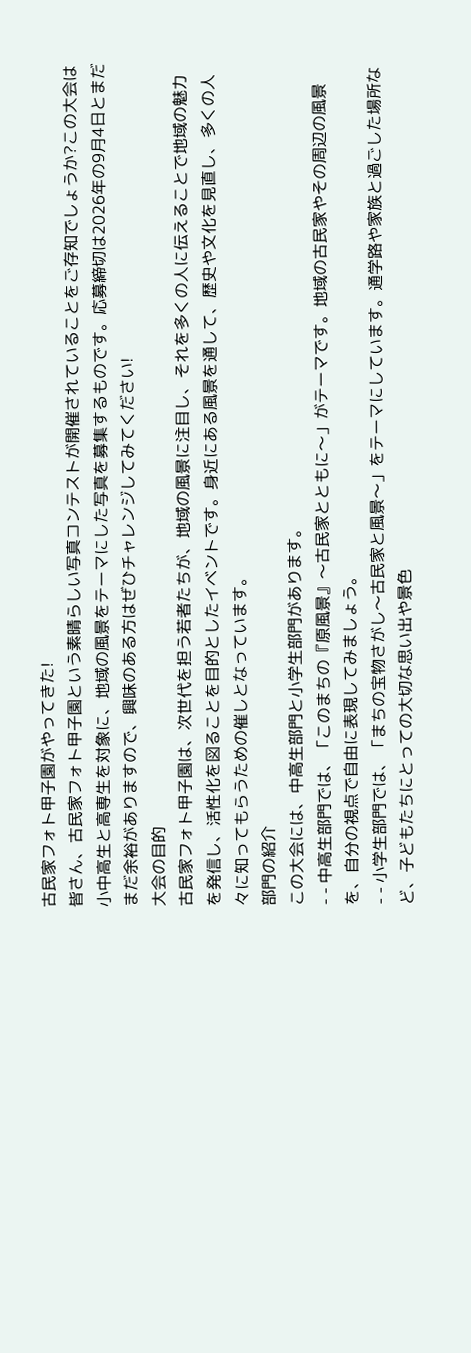古民家フォト甲子園がやってきた!
皆さん、古民家フォト甲子園という素晴らしい写真コンテストが開催されていることをご存知でしょうか?この大会は小中高生と高専生を対象に、地域の風景をテーマにした写真を募集するものです。応募締切は2026年の9月4日とまだまだ余裕がありますので、興味のある方はぜひチャレンジしてみてください!
大会の目的
古民家フォト甲子園は、次世代を担う若者たちが、地域の風景に注目し、それを多くの人に伝えることで地域の魅力を発信し、活性化を図ることを目的としたイベントです。身近にある風景を通して、歴史や文化を見直し、多くの人々に知ってもらうための催しとなっています。
部門の紹介
この大会には、中高生部門と小学生部門があります。
- - 中高生部門では、「このまちの『原風景』〜古民家とともに〜」がテーマです。地域の古民家やその周辺の風景を、自分の視点で自由に表現してみましょう。
- - 小学生部門では、「まちの宝物さがし〜古民家と風景〜」をテーマにしています。通学路や家族と過ごした場所など、子どもたちにとっての大切な思い出や景色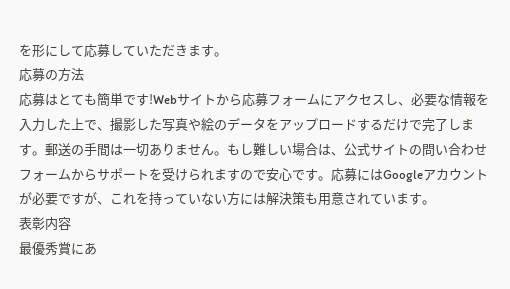を形にして応募していただきます。
応募の方法
応募はとても簡単です!Webサイトから応募フォームにアクセスし、必要な情報を入力した上で、撮影した写真や絵のデータをアップロードするだけで完了します。郵送の手間は一切ありません。もし難しい場合は、公式サイトの問い合わせフォームからサポートを受けられますので安心です。応募にはGoogleアカウントが必要ですが、これを持っていない方には解決策も用意されています。
表彰内容
最優秀賞にあ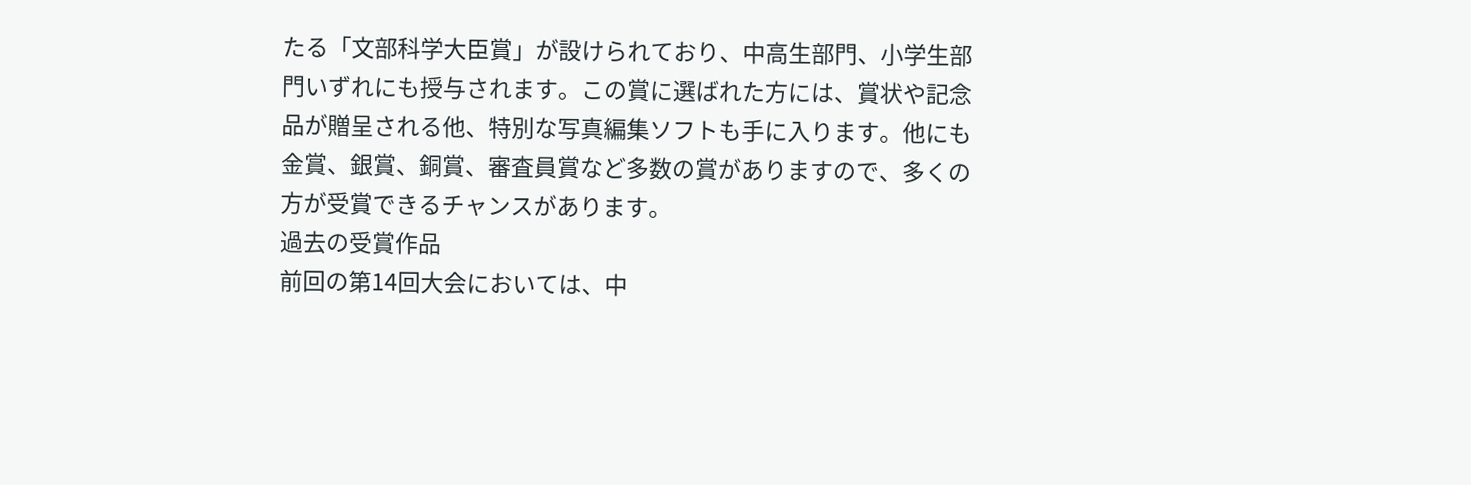たる「文部科学大臣賞」が設けられており、中高生部門、小学生部門いずれにも授与されます。この賞に選ばれた方には、賞状や記念品が贈呈される他、特別な写真編集ソフトも手に入ります。他にも金賞、銀賞、銅賞、審査員賞など多数の賞がありますので、多くの方が受賞できるチャンスがあります。
過去の受賞作品
前回の第14回大会においては、中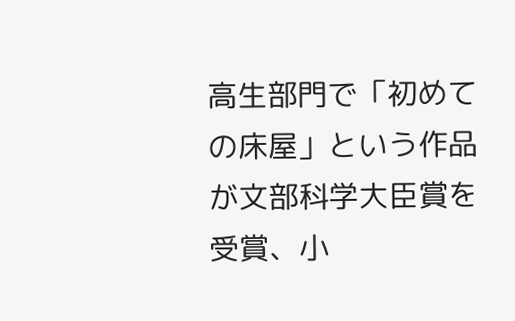高生部門で「初めての床屋」という作品が文部科学大臣賞を受賞、小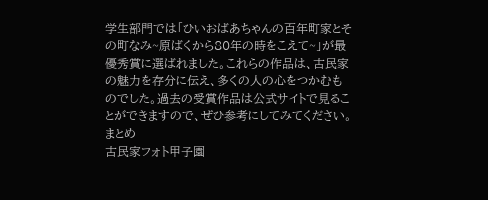学生部門では「ひいおばあちゃんの百年町家とその町なみ~原ばくから80年の時をこえて~」が最優秀賞に選ばれました。これらの作品は、古民家の魅力を存分に伝え、多くの人の心をつかむものでした。過去の受賞作品は公式サイトで見ることができますので、ぜひ参考にしてみてください。
まとめ
古民家フォト甲子園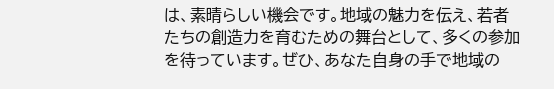は、素晴らしい機会です。地域の魅力を伝え、若者たちの創造力を育むための舞台として、多くの参加を待っています。ぜひ、あなた自身の手で地域の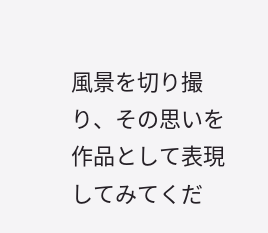風景を切り撮り、その思いを作品として表現してみてくだ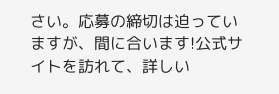さい。応募の締切は迫っていますが、間に合います!公式サイトを訪れて、詳しい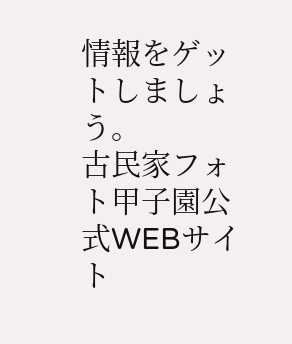情報をゲットしましょう。
古民家フォト甲子園公式WEBサイト